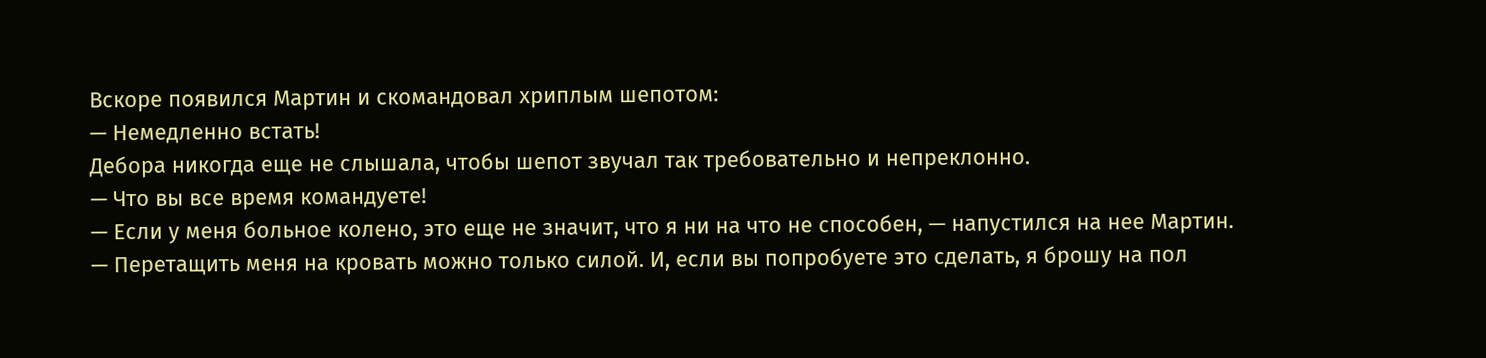Вскоре появился Мартин и скомандовал хриплым шепотом:
— Немедленно встать!
Дебора никогда еще не слышала, чтобы шепот звучал так требовательно и непреклонно.
— Что вы все время командуете!
— Если у меня больное колено, это еще не значит, что я ни на что не способен, — напустился на нее Мартин.
— Перетащить меня на кровать можно только силой. И, если вы попробуете это сделать, я брошу на пол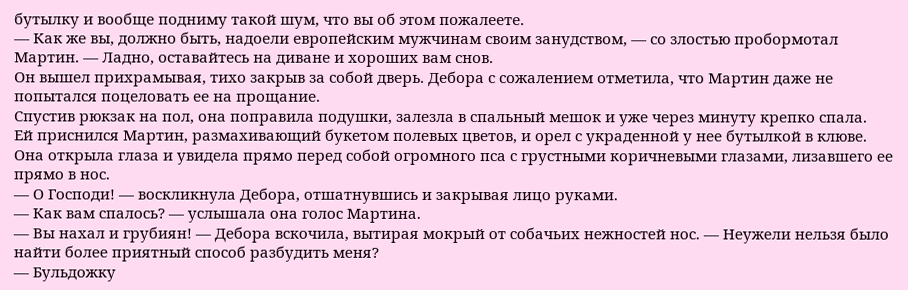бутылку и вообще подниму такой шум, что вы об этом пожалеете.
— Как же вы, должно быть, надоели европейским мужчинам своим занудством, — со злостью пробормотал Мартин. — Ладно, оставайтесь на диване и хороших вам снов.
Он вышел прихрамывая, тихо закрыв за собой дверь. Дебора с сожалением отметила, что Мартин даже не попытался поцеловать ее на прощание.
Спустив рюкзак на пол, она поправила подушки, залезла в спальный мешок и уже через минуту крепко спала.
Ей приснился Мартин, размахивающий букетом полевых цветов, и орел с украденной у нее бутылкой в клюве.
Она открыла глаза и увидела прямо перед собой огромного пса с грустными коричневыми глазами, лизавшего ее прямо в нос.
— О Господи! — воскликнула Дебора, отшатнувшись и закрывая лицо руками.
— Как вам спалось? — услышала она голос Мартина.
— Вы нахал и грубиян! — Дебора вскочила, вытирая мокрый от собачьих нежностей нос. — Неужели нельзя было найти более приятный способ разбудить меня?
— Бульдожку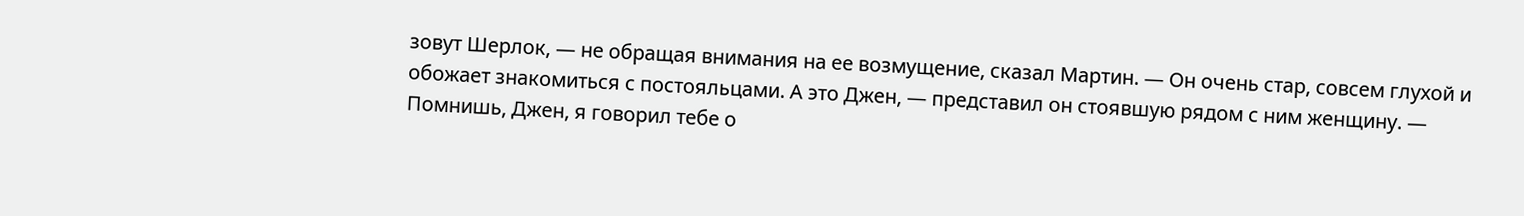зовут Шерлок, — не обращая внимания на ее возмущение, сказал Мартин. — Он очень стар, совсем глухой и обожает знакомиться с постояльцами. А это Джен, — представил он стоявшую рядом с ним женщину. — Помнишь, Джен, я говорил тебе о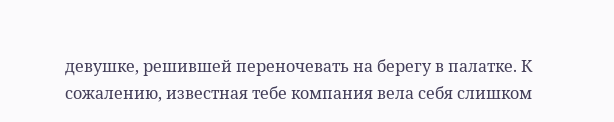девушке, решившей переночевать на берегу в палатке. К сожалению, известная тебе компания вела себя слишком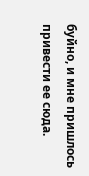буйно, и мне пришлось привести ее сюда.